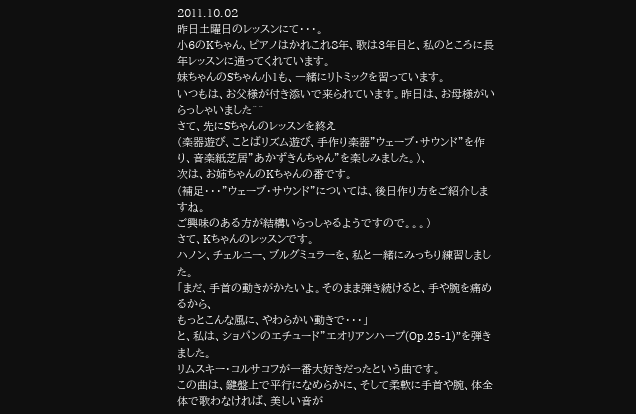2011.10.02
昨日土曜日のレッスンにて・・・。
小6のKちゃん、ピアノはかれこれ8年、歌は3年目と、私のところに長年レッスンに通ってくれています。
妹ちゃんのSちゃん小1も、一緒にリトミックを習っています。
いつもは、お父様が付き添いで来られています。昨日は、お母様がいらっしゃいました^^
さて、先にSちゃんのレッスンを終え
(楽器遊び、ことばリズム遊び、手作り楽器”ウェーブ・サウンド”を作り、音楽紙芝居”あかずきんちゃん”を楽しみました。)、
次は、お姉ちゃんのKちゃんの番です。
(補足・・・”ウェーブ・サウンド”については、後日作り方をご紹介しますね。
ご興味のある方が結構いらっしゃるようですので。。。)
さて、Kちゃんのレッスンです。
ハノン、チェルニー、ブルグミュラーを、私と一緒にみっちり練習しました。
「まだ、手首の動きがかたいよ。そのまま弾き続けると、手や腕を痛めるから、
もっとこんな風に、やわらかい動きで・・・」
と、私は、ショパンのエチュード”エオリアンハープ(Op.25-1)”を弾きました。
リムスキー・コルサコフが一番大好きだったという曲です。
この曲は、鍵盤上で平行になめらかに、そして柔軟に手首や腕、体全体で歌わなければ、美しい音が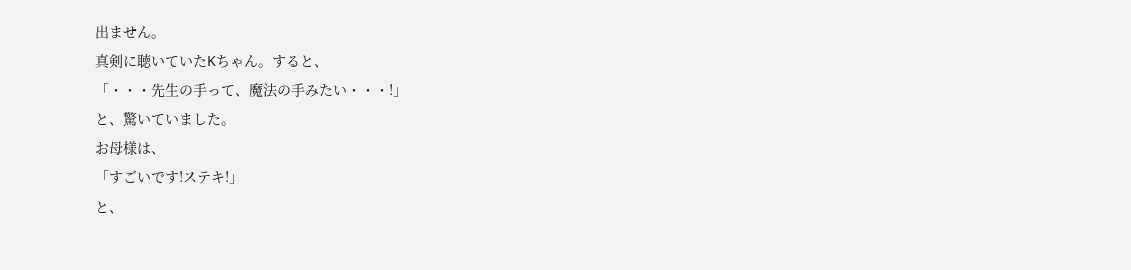出ません。
真剣に聴いていたKちゃん。すると、
「・・・先生の手って、魔法の手みたい・・・!」
と、驚いていました。
お母様は、
「すごいです!ステキ!」
と、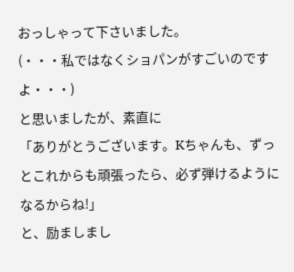おっしゃって下さいました。
(・・・私ではなくショパンがすごいのですよ・・・)
と思いましたが、素直に
「ありがとうございます。Kちゃんも、ずっとこれからも頑張ったら、必ず弾けるようになるからね!」
と、励ましまし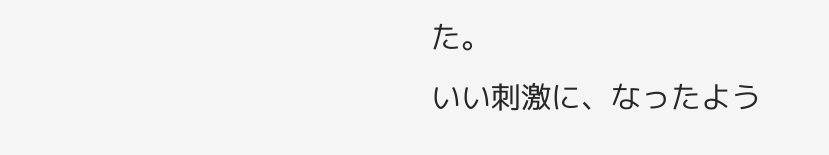た。
いい刺激に、なったよう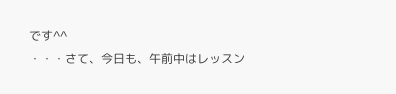です^^
・・・さて、今日も、午前中はレッスン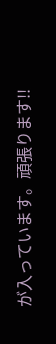が入っています。頑張ります!!